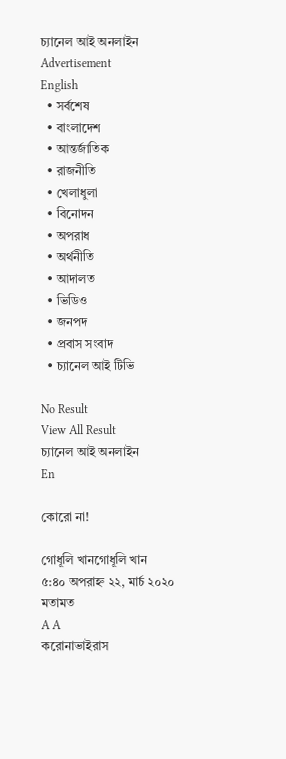চ্যানেল আই অনলাইন
Advertisement
English
  • সর্বশেষ
  • বাংলাদেশ
  • আন্তর্জাতিক
  • রাজনীতি
  • খেলাধুলা
  • বিনোদন
  • অপরাধ
  • অর্থনীতি
  • আদালত
  • ভিডিও
  • জনপদ
  • প্রবাস সংবাদ
  • চ্যানেল আই টিভি

No Result
View All Result
চ্যানেল আই অনলাইন
En

কোরো না!

গোধূলি খানগোধূলি খান
৫:৪০ অপরাহ্ন ২২, মার্চ ২০২০
মতামত
A A
করোনাভাইরাস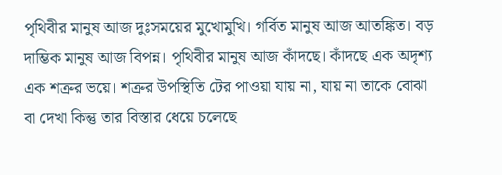পৃথিবীর মানুষ আজ দুঃসময়ের মুখোমুখি। গর্বিত মানুষ আজ আতঙ্কিত। বড় দাম্ভিক মানুষ আজ বিপন্ন। পৃথিবীর মানুষ আজ কাঁদছে। কাঁদছে এক অদৃশ্য এক শত্রুর ভয়ে। শত্রুর উপস্থিতি টের পাওয়া যায় না, যায় না তাকে বোঝা বা দেখা কিন্তু তার বিস্তার ধেয়ে চলেছে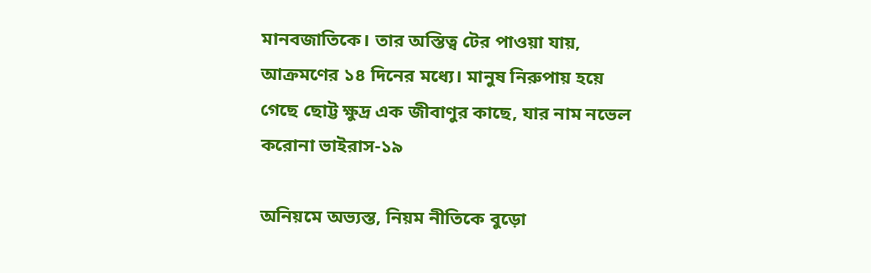মানবজাতিকে। তার অস্তিত্ব টের পাওয়া যায়, আক্রমণের ১৪ দিনের মধ্যে। মানুষ নিরুপায় হয়ে গেছে ছোট্ট ক্ষুদ্র এক জীবাণুর কাছে, যার নাম নভেল করোনা ভাইরাস-১৯

অনিয়মে অভ্যস্ত, নিয়ম নীতিকে বুড়ো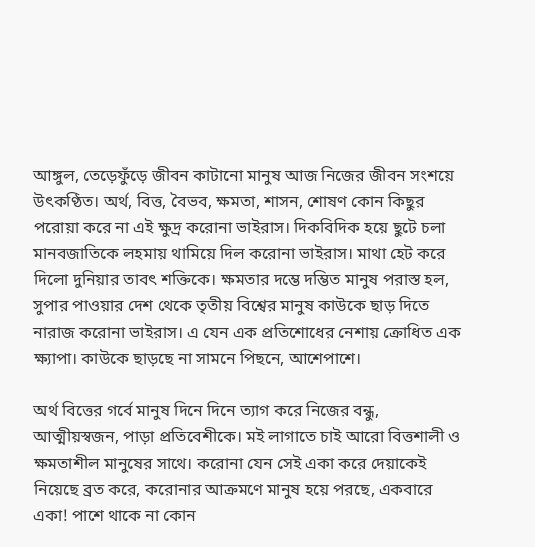আঙ্গুল, তেড়েফুঁড়ে জীবন কাটানো মানুষ আজ নিজের জীবন সংশয়ে উৎকণ্ঠিত। অর্থ, বিত্ত, বৈভব, ক্ষমতা, শাসন, শোষণ কোন কিছুর পরোয়া করে না এই ক্ষুদ্র করোনা ভাইরাস। দিকবিদিক হয়ে ছুটে চলা মানবজাতিকে লহমায় থামিয়ে দিল করোনা ভাইরাস। মাথা হেট করে দিলো দুনিয়ার তাবৎ শক্তিকে। ক্ষমতার দম্ভে দম্ভিত মানুষ পরাস্ত হল, সুপার পাওয়ার দেশ থেকে তৃতীয় বিশ্বের মানুষ কাউকে ছাড় দিতে নারাজ করোনা ভাইরাস। এ যেন এক প্রতিশোধের নেশায় ক্রোধিত এক ক্ষ্যাপা। কাউকে ছাড়ছে না সামনে পিছনে, আশেপাশে।

অর্থ বিত্তের গর্বে মানুষ দিনে দিনে ত্যাগ করে নিজের বন্ধু, আত্মীয়স্বজন, পাড়া প্রতিবেশীকে। মই লাগাতে চাই আরো বিত্তশালী ও ক্ষমতাশীল মানুষের সাথে। করোনা যেন সেই একা করে দেয়াকেই নিয়েছে ব্রত করে, করোনার আক্রমণে মানুষ হয়ে পরছে, একবারে একা! পাশে থাকে না কোন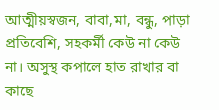আত্মীয়স্বজন, বাবা,মা, বন্ধু, পাড়া প্রতিবেশি, সহকর্মী কেউ না কেউ না। অসুস্থ কপালে হাত রাখার বা কাছে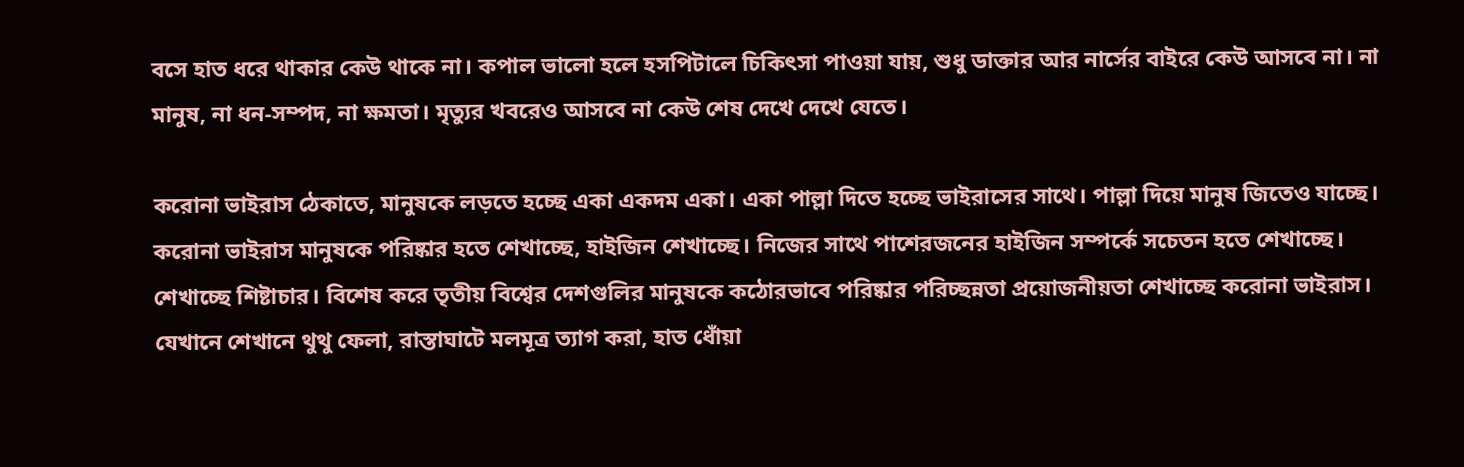বসে হাত ধরে থাকার কেউ থাকে না। কপাল ভালো হলে হসপিটালে চিকিৎসা পাওয়া যায়, শুধু ডাক্তার আর নার্সের বাইরে কেউ আসবে না। না মানুষ, না ধন-সম্পদ, না ক্ষমতা। মৃত্যুর খবরেও আসবে না কেউ শেষ দেখে দেখে যেতে।

করোনা ভাইরাস ঠেকাতে, মানুষকে লড়তে হচ্ছে একা একদম একা। একা পাল্লা দিতে হচ্ছে ভাইরাসের সাথে। পাল্লা দিয়ে মানুষ জিতেও যাচ্ছে। করোনা ভাইরাস মানুষকে পরিষ্কার হতে শেখাচ্ছে, হাইজিন শেখাচ্ছে। নিজের সাথে পাশেরজনের হাইজিন সম্পর্কে সচেতন হতে শেখাচ্ছে। শেখাচ্ছে শিষ্টাচার। বিশেষ করে তৃতীয় বিশ্বের দেশগুলির মানুষকে কঠোরভাবে পরিষ্কার পরিচ্ছন্নতা প্রয়োজনীয়তা শেখাচ্ছে করোনা ভাইরাস। যেখানে শেখানে থুথু ফেলা, রাস্তাঘাটে মলমূত্র ত্যাগ করা, হাত ধোঁয়া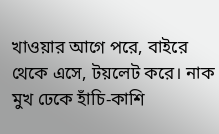খাওয়ার আগে পরে, বাইরে থেকে এসে, টয়লেট করে। নাক মুখ ঢেকে হাঁচি-কাশি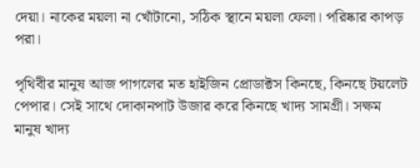দেয়া। নাকের ময়লা না খোঁটানো, সঠিক স্থানে ময়লা ফেলা। পরিষ্কার কাপড় পরা।

পৃথিবীর মানুষ আজ পাগলের মত হাইজিন প্রোডাক্টস কিনছে, কিনছে টয়লেট পেপার। সেই সাথে দোকানপাট উজার করে কিনছে খাদ্য সামগ্রী। সক্ষম মানুষ খাদ্য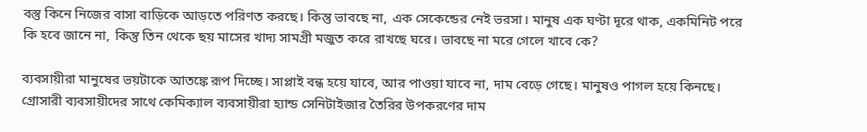বস্তু কিনে নিজের বাসা বাড়িকে আড়তে পরিণত করছে। কিন্তু ভাবছে না, এক সেকেন্ডের নেই ভরসা। মানুষ এক ঘণ্টা দূরে থাক, একমিনিট পরে কি হবে জানে না, কিন্তু তিন থেকে ছয় মাসের খাদ্য সামগ্রী মজুত করে রাখছে ঘরে। ভাবছে না মরে গেলে খাবে কে?

ব্যবসায়ীরা মানুষের ভয়টাকে আতঙ্কে রূপ দিচ্ছে। সাপ্লাই বন্ধ হয়ে যাবে, আর পাওয়া যাবে না, দাম বেড়ে গেছে। মানুষও পাগল হয়ে কিনছে। গ্রোসারী ব্যবসায়ীদের সাথে কেমিক্যাল ব্যবসায়ীরা হ্যান্ড সেনিটাইজার তৈরির উপকরণের দাম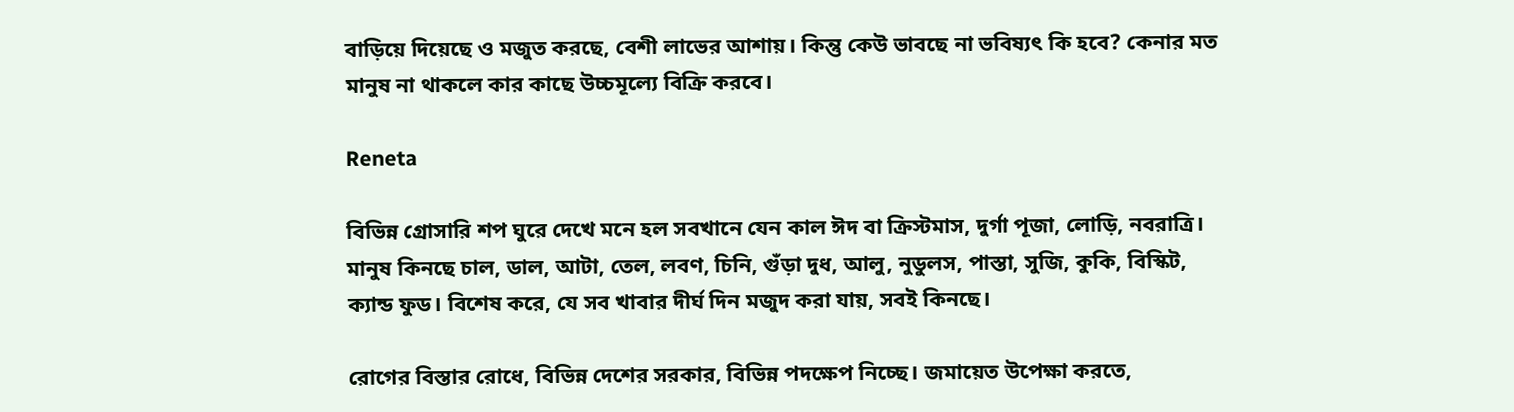বাড়িয়ে দিয়েছে ও মজুত করছে, বেশী লাভের আশায়। কিন্তু কেউ ভাবছে না ভবিষ্যৎ কি হবে? কেনার মত মানুষ না থাকলে কার কাছে উচ্চমূল্যে বিক্রি করবে।

Reneta

বিভিন্ন গ্রোসারি শপ ঘুরে দেখে মনে হল সবখানে যেন কাল ঈদ বা ক্রিস্টমাস, দুর্গা পূজা, লোড়ি, নবরাত্রি। মানুষ কিনছে চাল, ডাল, আটা, তেল, লবণ, চিনি, গুঁড়া দুধ, আলু, নুডুলস, পাস্তা, সুজি, কুকি, বিস্কিট, ক্যান্ড ফুড। বিশেষ করে, যে সব খাবার দীর্ঘ দিন মজুদ করা যায়, সবই কিনছে।

রোগের বিস্তার রোধে, বিভিন্ন দেশের সরকার, বিভিন্ন পদক্ষেপ নিচ্ছে। জমায়েত উপেক্ষা করতে,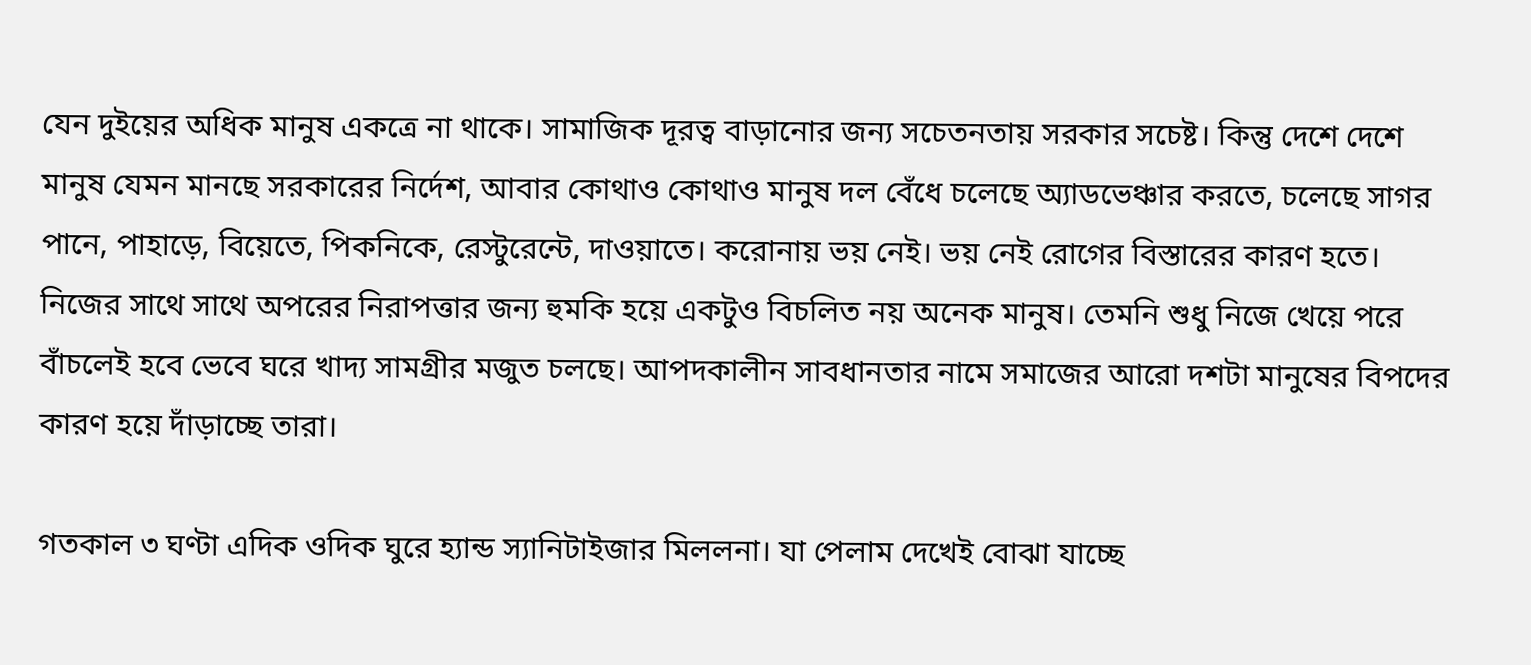যেন দুইয়ের অধিক মানুষ একত্রে না থাকে। সামাজিক দূরত্ব বাড়ানোর জন্য সচেতনতায় সরকার সচেষ্ট। কিন্তু দেশে দেশে মানুষ যেমন মানছে সরকারের নির্দেশ, আবার কোথাও কোথাও মানুষ দল বেঁধে চলেছে অ্যাডভেঞ্চার করতে, চলেছে সাগর পানে, পাহাড়ে, বিয়েতে, পিকনিকে, রেস্টুরেন্টে, দাওয়াতে। করোনায় ভয় নেই। ভয় নেই রোগের বিস্তারের কারণ হতে। নিজের সাথে সাথে অপরের নিরাপত্তার জন্য হুমকি হয়ে একটুও বিচলিত নয় অনেক মানুষ। তেমনি শুধু নিজে খেয়ে পরে বাঁচলেই হবে ভেবে ঘরে খাদ্য সামগ্রীর মজুত চলছে। আপদকালীন সাবধানতার নামে সমাজের আরো দশটা মানুষের বিপদের কারণ হয়ে দাঁড়াচ্ছে তারা।

গতকাল ৩ ঘণ্টা এদিক ওদিক ঘুরে হ্যান্ড স্যানিটাইজার মিললনা। যা পেলাম দেখেই বোঝা যাচ্ছে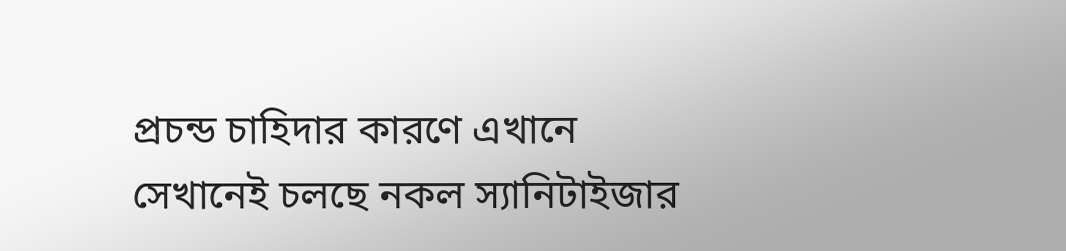প্রচন্ড চাহিদার কারণে এখানে সেখানেই চলছে নকল স্যানিটাইজার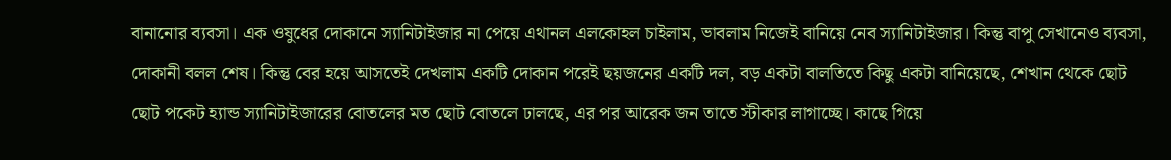বানানোর ব্যবসা। এক ওষুধের দোকানে স্যানিটাইজার না পেয়ে এথানল এলকোহল চাইলাম, ভাবলাম নিজেই বানিয়ে নেব স্যানিটাইজার। কিন্তু বাপু সেখানেও ব্যবসা, দোকানী বলল শেষ। কিন্তু বের হয়ে আসতেই দেখলাম একটি দোকান পরেই ছয়জনের একটি দল, বড় একটা বালতিতে কিছু একটা বানিয়েছে, শেখান থেকে ছোট ছোট পকেট হ্যান্ড স্যানিটাইজারের বোতলের মত ছোট বোতলে ঢালছে, এর পর আরেক জন তাতে স্টীকার লাগাচ্ছে। কাছে গিয়ে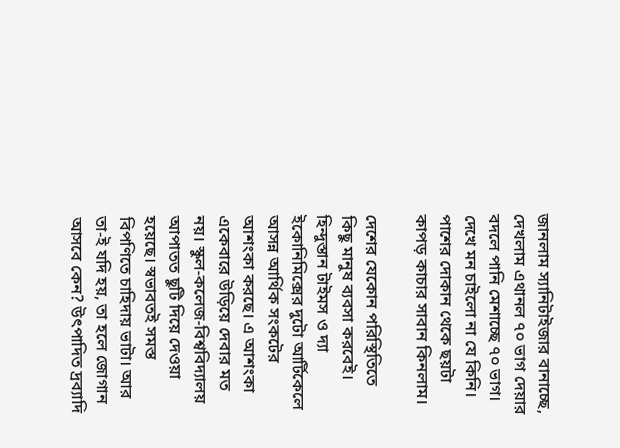জানলাম স্যানিটাইজার বানাচ্ছে, দেখলাম এথানল ৭০ ভাগ দেয়ার বদলে পানি মেশাচ্ছে ৭০ ভাগ। দেখে মন চাইলো না যে কিনি। পাশের দোকান থেকে ছয়টা কাপড় কাচার সাবান কিনলাম।

দেশের যেকোন পরিস্থিতিতে কিছু মানুষ ব্যবসা করবেই। হিন্দুস্তান টাইমস ও দ্যা ইকোনিমিক্সের দুটো আর্টিকেলে আসন্ন আর্থিক সংকটের আশংকা করছে। এ আশংকা একেবারে উড়িয়ে দেবার মত নয়। স্কুল-কলেজ-বিশ্ববিদ্যালয় আপাতত ছুটি দিয়ে দেওয়া হয়েছে। স্বভাবতই সমস্ত বিপণিতে চাহিদায় ভাটা। আর তা-ই যদি হয়, তা হলে জোগান আসবে কেন? উৎপাদিত দ্রব্যাদি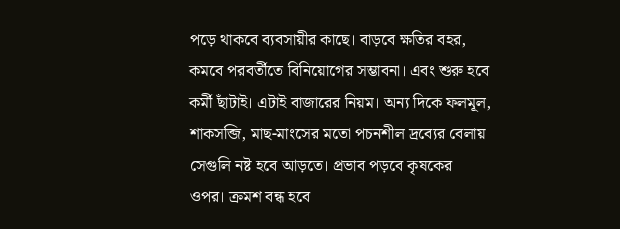পড়ে থাকবে ব্যবসায়ীর কাছে। বাড়বে ক্ষতির বহর, কমবে পরবর্তীতে বিনিয়োগের সম্ভাবনা। এবং শুরু হবে কর্মী ছাঁটাই। এটাই বাজারের নিয়ম। অন্য দিকে ফলমূল, শাকসব্জি, মাছ-মাংসের মতো পচনশীল দ্রব্যের বেলায় সেগুলি নষ্ট হবে আড়তে। প্রভাব পড়বে কৃষকের ওপর। ক্রমশ বন্ধ হবে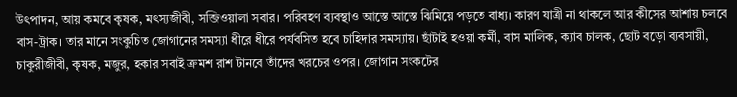উৎপাদন, আয় কমবে কৃষক, মৎস্যজীবী, সব্জিওয়ালা সবার। পরিবহণ ব্যবস্থাও আস্তে আস্তে ঝিমিয়ে পড়তে বাধ্য। কারণ যাত্রী না থাকলে আর কীসের আশায় চলবে বাস-ট্রাক। তার মানে সংকুচিত জোগানের সমস্যা ধীরে ধীরে পর্যবসিত হবে চাহিদার সমস্যায়। ছাঁটাই হওয়া কর্মী, বাস মালিক, ক্যাব চালক, ছোট বড়ো ব্যবসায়ী, চাকুরীজীবী, কৃষক, মজুর, হকার সবাই ক্রমশ রাশ টানবে তাঁদের খরচের ওপর। জোগান সংকটের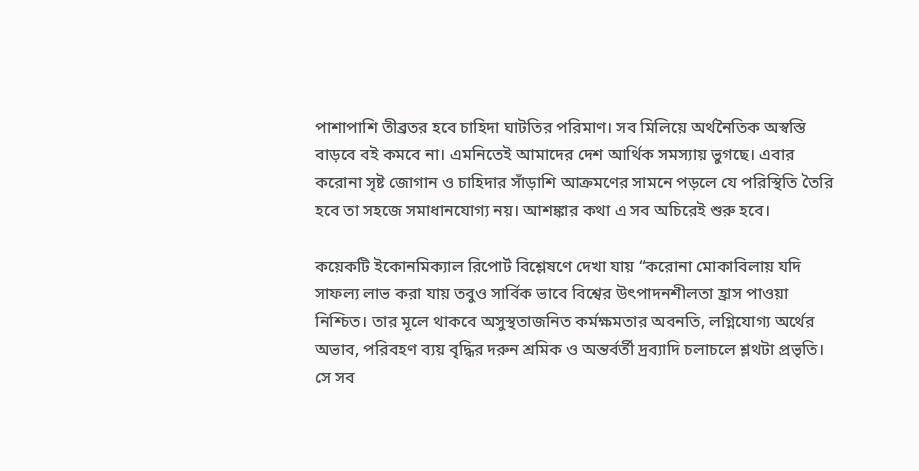পাশাপাশি তীব্রতর হবে চাহিদা ঘাটতির পরিমাণ। সব মিলিয়ে অর্থনৈতিক অস্বস্তি বাড়বে বই কমবে না। এমনিতেই আমাদের দেশ আর্থিক সমস্যায় ভুগছে। এবার করোনা সৃষ্ট জোগান ও চাহিদার সাঁড়াশি আক্রমণের সামনে পড়লে যে পরিস্থিতি তৈরি হবে তা সহজে সমাধানযোগ্য নয়। আশঙ্কার কথা এ সব অচিরেই শুরু হবে।

কয়েকটি ইকোনমিক্যাল রিপোর্ট বিশ্লেষণে দেখা যায় “করোনা মোকাবিলায় যদি সাফল্য লাভ করা যায় তবুও সার্বিক ভাবে বিশ্বের উৎপাদনশীলতা হ্রাস পাওয়া নিশ্চিত। তার মূলে থাকবে অসুস্থতাজনিত কর্মক্ষমতার অবনতি, লগ্নিযোগ্য অর্থের অভাব, পরিবহণ ব্যয় বৃদ্ধির দরুন শ্রমিক ও অন্তর্বর্তী দ্রব্যাদি চলাচলে শ্লথটা প্রভৃতি। সে সব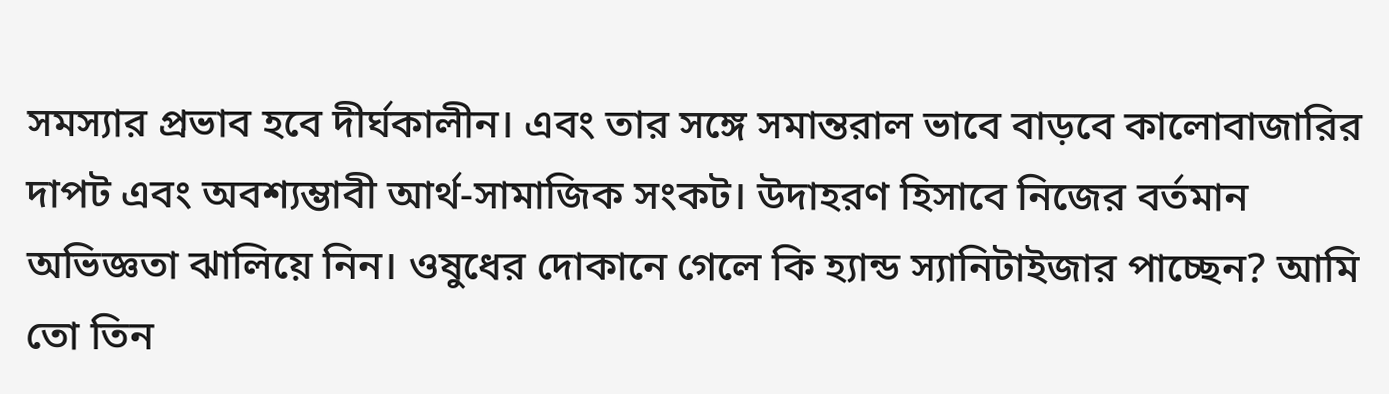সমস্যার প্রভাব হবে দীর্ঘকালীন। এবং তার সঙ্গে সমান্তরাল ভাবে বাড়বে কালোবাজারির দাপট এবং অবশ্যম্ভাবী আর্থ-সামাজিক সংকট। উদাহরণ হিসাবে নিজের বর্তমান অভিজ্ঞতা ঝালিয়ে নিন। ওষুধের দোকানে গেলে কি হ্যান্ড স্যানিটাইজার পাচ্ছেন? আমি তো তিন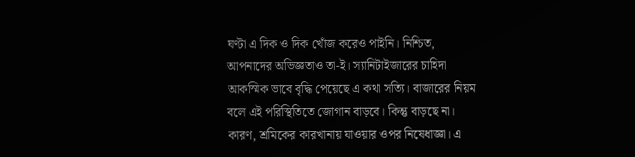ঘণ্টা এ দিক ও দিক খোঁজ করেও পাইনি। নিশ্চিত, আপনাদের অভিজ্ঞতাও তা-ই। স্যানিটাইজারের চাহিদা আকস্মিক ভাবে বৃদ্ধি পেয়েছে এ কথা সত্যি। বাজারের নিয়ম বলে এই পরিস্থিতিতে জোগান বাড়বে। কিন্তু বাড়ছে না। কারণ, শ্রমিকের কারখানায় যাওয়ার ওপর নিষেধাজ্ঞা। এ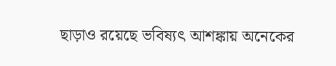ছাড়াও রয়েছে ভবিষ্যৎ আশঙ্কায় অনেকের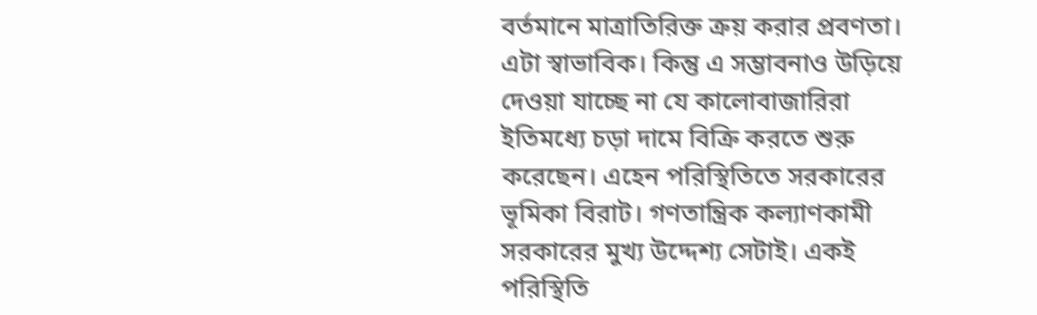বর্তমানে মাত্রাতিরিক্ত ক্রয় করার প্রবণতা। এটা স্বাভাবিক। কিন্তু এ সম্ভাবনাও উড়িয়ে দেওয়া যাচ্ছে না যে কালোবাজারিরা ইতিমধ্যে চড়া দামে বিক্রি করতে শুরু করেছেন। এহেন পরিস্থিতিতে সরকারের ভূমিকা বিরাট। গণতান্ত্রিক কল্যাণকামী সরকারের মুখ্য উদ্দেশ্য সেটাই। একই পরিস্থিতি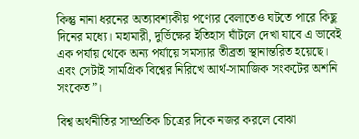কিন্তু নানা ধরনের অত্যাবশ্যকীয় পণ্যের বেলাতেও ঘটতে পারে কিছু দিনের মধ্যে। মহামারী, দুর্ভিক্ষের ইতিহাস ঘাঁটলে দেখা যাবে এ ভাবেই এক পর্যায় থেকে অন্য পর্যায়ে সমস্যার তীব্রতা স্থানান্তরিত হয়েছে। এবং সেটাই সামগ্রিক বিশ্বের নিরিখে আর্থ-সামাজিক সংকটের অশনি সংকেত”।

বিশ্ব অর্থনীতির সাম্প্রতিক চিত্রের দিকে নজর করলে বোঝা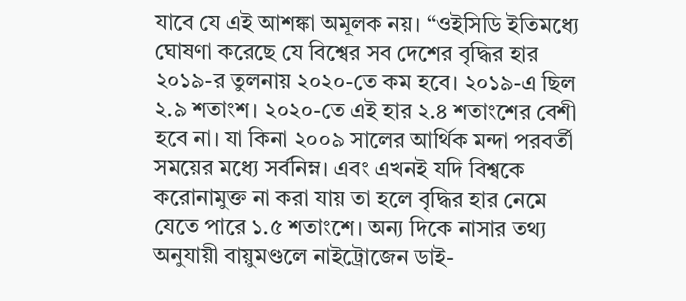যাবে যে এই আশঙ্কা অমূলক নয়। “ওইসিডি ইতিমধ্যে ঘোষণা করেছে যে বিশ্বের সব দেশের বৃদ্ধির হার ২০১৯-র তুলনায় ২০২০-তে কম হবে। ২০১৯-এ ছিল ২.৯ শতাংশ। ২০২০-তে এই হার ২.৪ শতাংশের বেশী হবে না। যা কিনা ২০০৯ সালের আর্থিক মন্দা পরবর্তী সময়ের মধ্যে সর্বনিম্ন। এবং এখনই যদি বিশ্বকে করোনামুক্ত না করা যায় তা হলে বৃদ্ধির হার নেমে যেতে পারে ১.৫ শতাংশে। অন্য দিকে নাসার তথ্য অনুযায়ী বায়ুমণ্ডলে নাইট্রোজেন ডাই-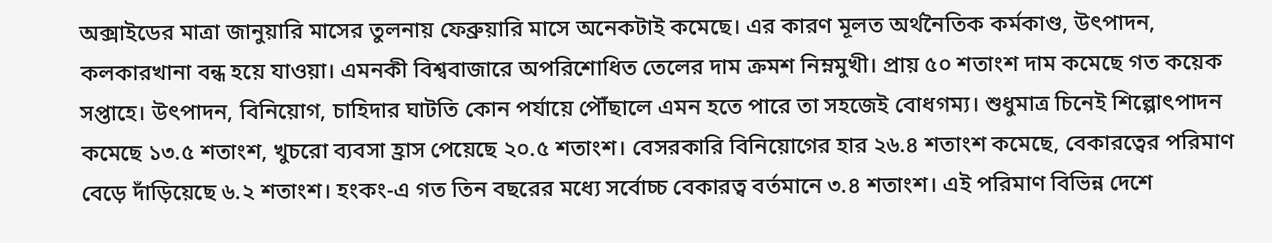অক্সাইডের মাত্রা জানুয়ারি মাসের তুলনায় ফেব্রুয়ারি মাসে অনেকটাই কমেছে। এর কারণ মূলত অর্থনৈতিক কর্মকাণ্ড, উৎপাদন, কলকারখানা বন্ধ হয়ে যাওয়া। এমনকী বিশ্ববাজারে অপরিশোধিত তেলের দাম ক্রমশ নিম্নমুখী। প্রায় ৫০ শতাংশ দাম কমেছে গত কয়েক সপ্তাহে। উৎপাদন, বিনিয়োগ, চাহিদার ঘাটতি কোন পর্যায়ে পৌঁছালে এমন হতে পারে তা সহজেই বোধগম্য। শুধুমাত্র চিনেই শিল্পোৎপাদন কমেছে ১৩.৫ শতাংশ, খুচরো ব্যবসা হ্রাস পেয়েছে ২০.৫ শতাংশ। বেসরকারি বিনিয়োগের হার ২৬.৪ শতাংশ কমেছে, বেকারত্বের পরিমাণ বেড়ে দাঁড়িয়েছে ৬.২ শতাংশ। হংকং-এ গত তিন বছরের মধ্যে সর্বোচ্চ বেকারত্ব বর্তমানে ৩.৪ শতাংশ। এই পরিমাণ বিভিন্ন দেশে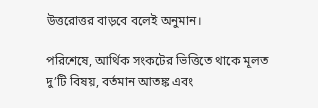উত্তরোত্তর বাড়বে বলেই অনুমান।

পরিশেষে, আর্থিক সংকটের ভিত্তিতে থাকে মূলত দু’টি বিষয়, বর্তমান আতঙ্ক এবং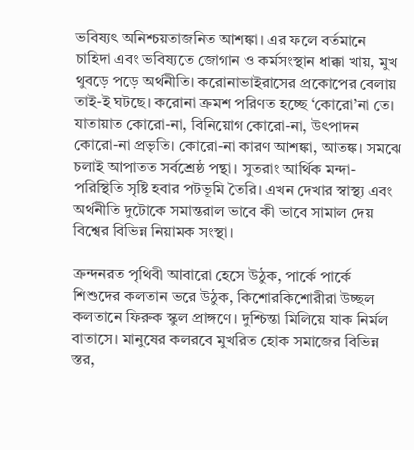ভবিষ্যৎ অনিশ্চয়তাজনিত আশঙ্কা। এর ফলে বর্তমানে চাহিদা এবং ভবিষ্যতে জোগান ও কর্মসংস্থান ধাক্কা খায়, মুখ থুবড়ে পড়ে অর্থনীতি। করোনাভাইরাসের প্রকোপের বেলায় তাই-ই ঘটছে। করোনা ক্রমশ পরিণত হচ্ছে ‘কোরো’না তে। যাতায়াত কোরো-না, বিনিয়োগ কোরো-না, উৎপাদন কোরো-না প্রভৃতি। কোরো-না কারণ আশঙ্কা, আতঙ্ক। সমঝে চলাই আপাতত সর্বশ্রেষ্ঠ পন্থা। সুতরাং আর্থিক মন্দা-পরিস্থিতি সৃষ্টি হবার পটভূমি তৈরি। এখন দেখার স্বাস্থ্য এবং অর্থনীতি দুটোকে সমান্তরাল ভাবে কী ভাবে সামাল দেয় বিশ্বের বিভিন্ন নিয়ামক সংস্থা।

ক্রন্দনরত পৃথিবী আবারো হেসে উঠুক, পার্কে পার্কে শিশুদের কলতান ভরে উঠুক, কিশোরকিশোরীরা উচ্ছল কলতানে ফিরুক স্কুল প্রাঙ্গণে। দুশ্চিন্তা মিলিয়ে যাক নির্মল বাতাসে। মানুষের কলরবে মুখরিত হোক সমাজের বিভিন্ন স্তর,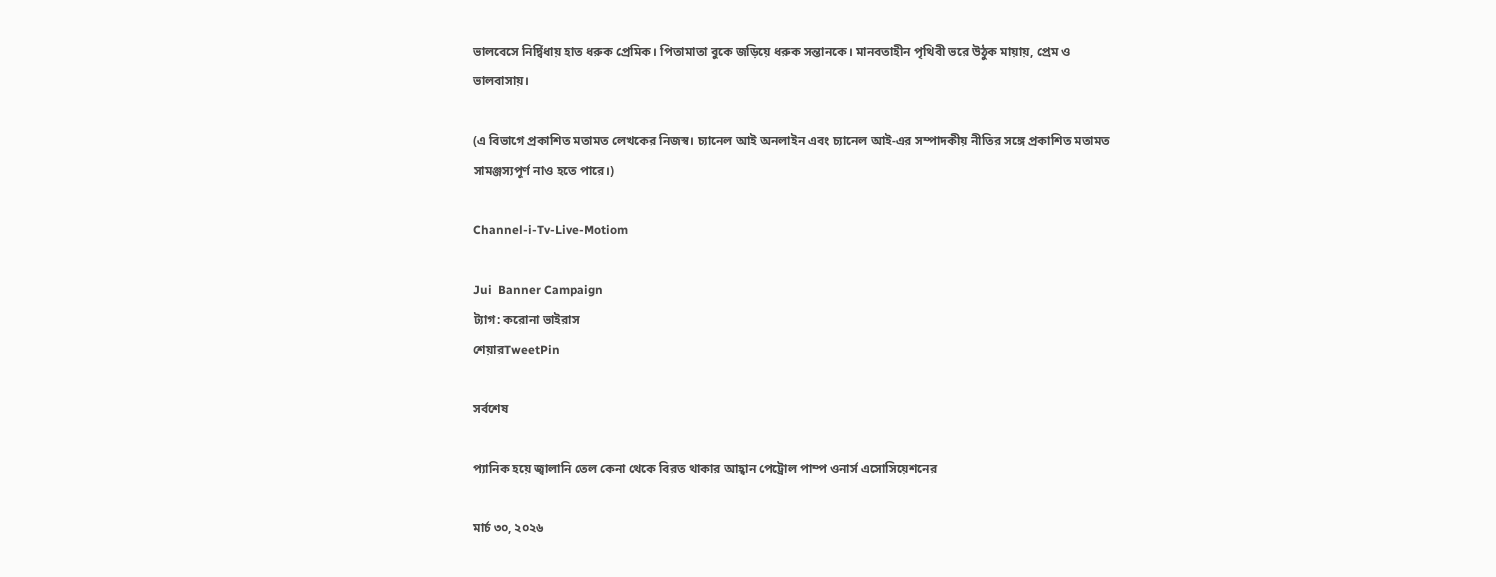ভালবেসে নির্দ্বিধায় হাত ধরুক প্রেমিক। পিতামাতা বুকে জড়িয়ে ধরুক সন্তানকে। মানবতাহীন পৃথিবী ভরে উঠুক মায়ায়, প্রেম ও ভালবাসায়।

(এ বিভাগে প্রকাশিত মতামত লেখকের নিজস্ব। চ্যানেল আই অনলাইন এবং চ্যানেল আই-এর সম্পাদকীয় নীতির সঙ্গে প্রকাশিত মতামত সামঞ্জস্যপূর্ণ নাও হতে পারে।)

Channel-i-Tv-Live-Motiom

Jui  Banner Campaign
ট্যাগ: করোনা ভাইরাস
শেয়ারTweetPin

সর্বশেষ

প্যানিক হয়ে জ্বালানি তেল কেনা থেকে বিরত থাকার আহ্বান পেট্রোল পাম্প ওনার্স এসোসিয়েশনের

মার্চ ৩০, ২০২৬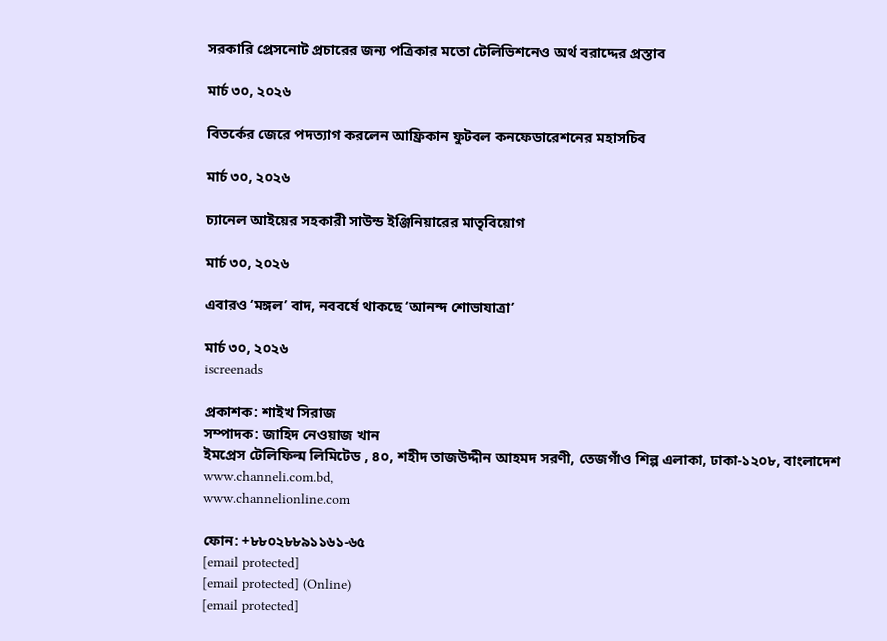সরকারি প্রেসনোট প্রচারের জন্য পত্রিকার মতো টেলিভিশনেও অর্থ বরাদ্দের প্রস্তাব

মার্চ ৩০, ২০২৬

বিতর্কের জেরে পদত্যাগ করলেন আফ্রিকান ফুটবল কনফেডারেশনের মহাসচিব

মার্চ ৩০, ২০২৬

চ্যানেল আইয়ের সহকারী সাউন্ড ইঞ্জিনিয়ারের মাতৃবিয়োগ

মার্চ ৩০, ২০২৬

এবারও ‘মঙ্গল’ বাদ, নববর্ষে থাকছে ‘আনন্দ শোভাযাত্রা’

মার্চ ৩০, ২০২৬
iscreenads

প্রকাশক: শাইখ সিরাজ
সম্পাদক: জাহিদ নেওয়াজ খান
ইমপ্রেস টেলিফিল্ম লিমিটেড , ৪০, শহীদ তাজউদ্দীন আহমদ সরণী, তেজগাঁও শিল্প এলাকা, ঢাকা-১২০৮, বাংলাদেশ
www.channeli.com.bd,
www.channelionline.com

ফোন: +৮৮০২৮৮৯১১৬১-৬৫
[email protected]
[email protected] (Online)
[email protected]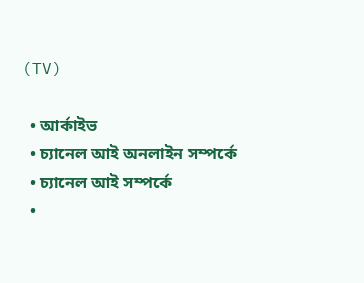(TV)

  • আর্কাইভ
  • চ্যানেল আই অনলাইন সম্পর্কে
  • চ্যানেল আই সম্পর্কে
  •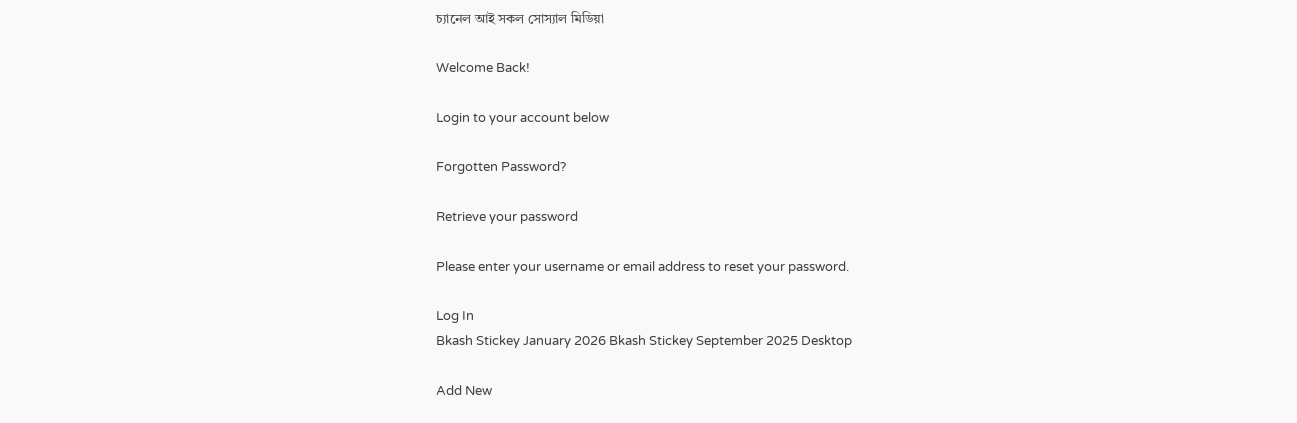চ্যানেল আই সকল সোস্যাল মিডিয়া

Welcome Back!

Login to your account below

Forgotten Password?

Retrieve your password

Please enter your username or email address to reset your password.

Log In
Bkash Stickey January 2026 Bkash Stickey September 2025 Desktop

Add New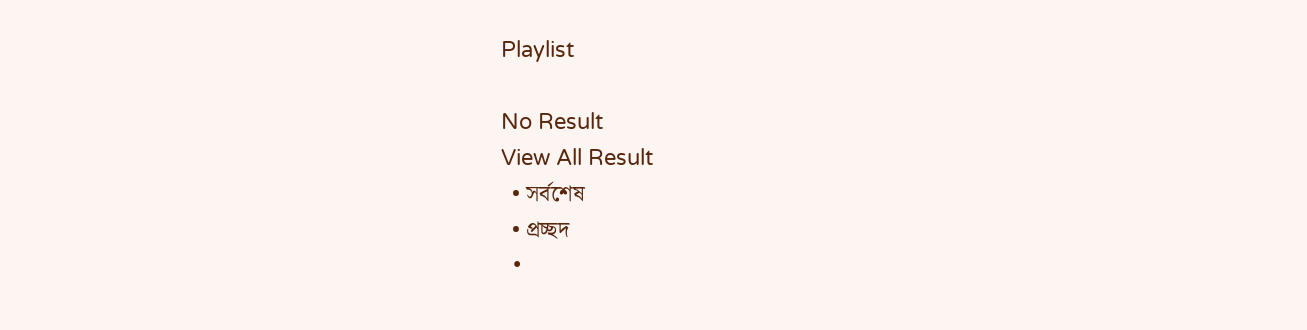Playlist

No Result
View All Result
  • সর্বশেষ
  • প্রচ্ছদ
  •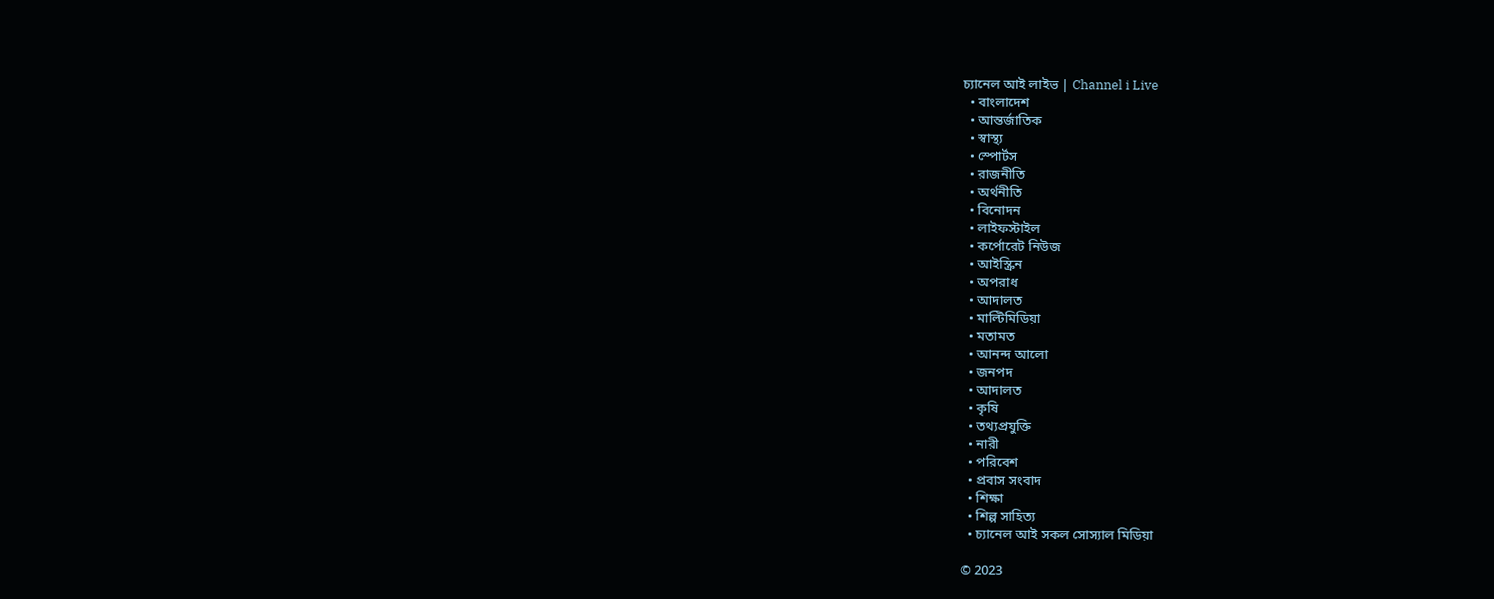চ্যানেল আই লাইভ | Channel i Live
  • বাংলাদেশ
  • আন্তর্জাতিক
  • স্বাস্থ্য
  • স্পোর্টস
  • রাজনীতি
  • অর্থনীতি
  • বিনোদন
  • লাইফস্টাইল
  • কর্পোরেট নিউজ
  • আইস্ক্রিন
  • অপরাধ
  • আদালত
  • মাল্টিমিডিয়া
  • মতামত
  • আনন্দ আলো
  • জনপদ
  • আদালত
  • কৃষি
  • তথ্যপ্রযুক্তি
  • নারী
  • পরিবেশ
  • প্রবাস সংবাদ
  • শিক্ষা
  • শিল্প সাহিত্য
  • চ্যানেল আই সকল সোস্যাল মিডিয়া

© 2023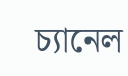চ্যানেল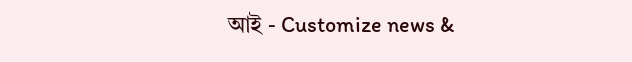আই - Customize news &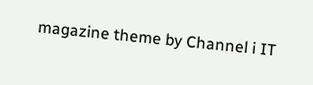magazine theme by Channel i IT